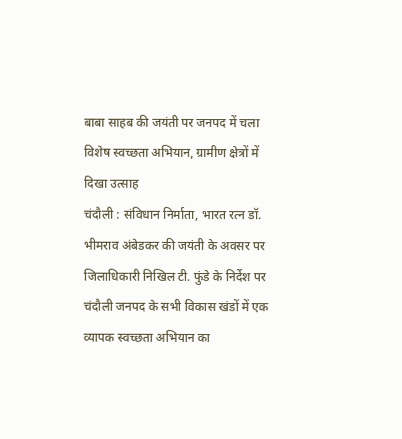बाबा साहब की जयंती पर जनपद में चला विशेष स्वच्छता अभियान, ग्रामीण क्षेत्रों में दिखा उत्साह
चंदौली : संविधान निर्माता, भारत रत्न डॉ. भीमराव अंबेडकर की जयंती के अवसर पर जिलाधिकारी निखिल टी. फुंडे के निर्देश पर चंदौली जनपद के सभी विकास खंडों में एक व्यापक स्वच्छता अभियान का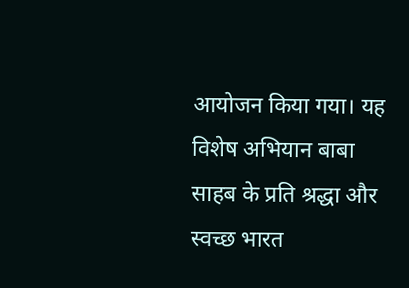आयोजन किया गया। यह विशेष अभियान बाबा साहब के प्रति श्रद्धा और स्वच्छ भारत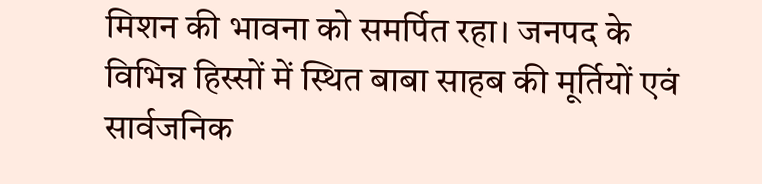मिशन की भावना को समर्पित रहा। जनपद के विभिन्न हिस्सों में स्थित बाबा साहब की मूर्तियों एवं सार्वजनिक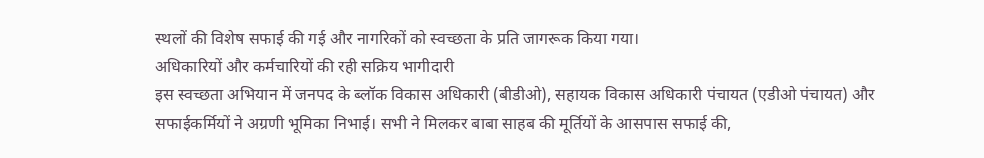स्थलों की विशेष सफाई की गई और नागरिकों को स्वच्छता के प्रति जागरूक किया गया।
अधिकारियों और कर्मचारियों की रही सक्रिय भागीदारी
इस स्वच्छता अभियान में जनपद के ब्लॉक विकास अधिकारी (बीडीओ), सहायक विकास अधिकारी पंचायत (एडीओ पंचायत) और सफाईकर्मियों ने अग्रणी भूमिका निभाई। सभी ने मिलकर बाबा साहब की मूर्तियों के आसपास सफाई की,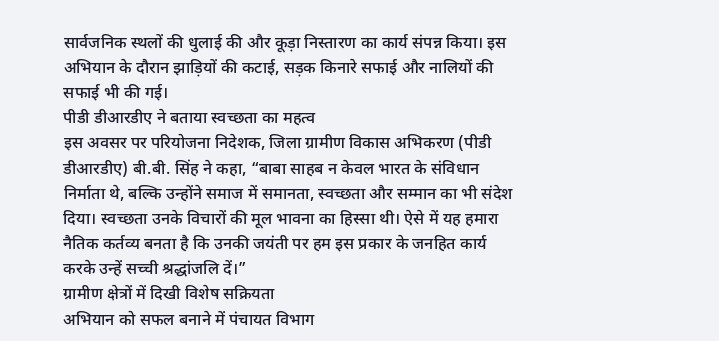सार्वजनिक स्थलों की धुलाई की और कूड़ा निस्तारण का कार्य संपन्न किया। इस अभियान के दौरान झाड़ियों की कटाई, सड़क किनारे सफाई और नालियों की सफाई भी की गई।
पीडी डीआरडीए ने बताया स्वच्छता का महत्व
इस अवसर पर परियोजना निदेशक, जिला ग्रामीण विकास अभिकरण (पीडी डीआरडीए) बी.बी. सिंह ने कहा, “बाबा साहब न केवल भारत के संविधान निर्माता थे, बल्कि उन्होंने समाज में समानता, स्वच्छता और सम्मान का भी संदेश दिया। स्वच्छता उनके विचारों की मूल भावना का हिस्सा थी। ऐसे में यह हमारा नैतिक कर्तव्य बनता है कि उनकी जयंती पर हम इस प्रकार के जनहित कार्य करके उन्हें सच्ची श्रद्धांजलि दें।”
ग्रामीण क्षेत्रों में दिखी विशेष सक्रियता
अभियान को सफल बनाने में पंचायत विभाग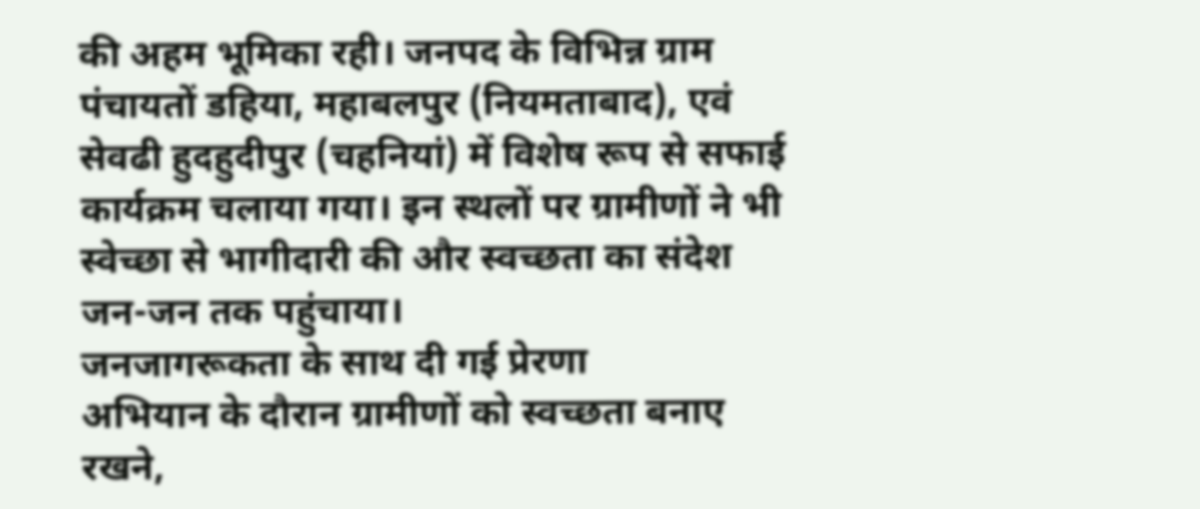की अहम भूमिका रही। जनपद के विभिन्न ग्राम पंचायतों डहिया, महाबलपुर (नियमताबाद), एवं सेवढी हुदहुदीपुर (चहनियां) में विशेष रूप से सफाई कार्यक्रम चलाया गया। इन स्थलों पर ग्रामीणों ने भी स्वेच्छा से भागीदारी की और स्वच्छता का संदेश जन-जन तक पहुंचाया।
जनजागरूकता के साथ दी गई प्रेरणा
अभियान के दौरान ग्रामीणों को स्वच्छता बनाए रखने,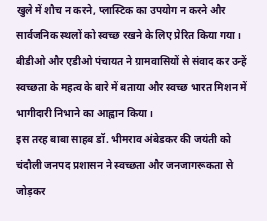खुले में शौच न करने, प्लास्टिक का उपयोग न करने और सार्वजनिक स्थलों को स्वच्छ रखने के लिए प्रेरित किया गया। बीडीओ और एडीओ पंचायत ने ग्रामवासियों से संवाद कर उन्हें स्वच्छता के महत्व के बारे में बताया और स्वच्छ भारत मिशन में भागीदारी निभाने का आह्वान किया।
इस तरह बाबा साहब डॉ. भीमराव अंबेडकर की जयंती को चंदौली जनपद प्रशासन ने स्वच्छता और जनजागरूकता से जोड़कर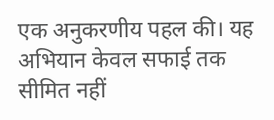एक अनुकरणीय पहल की। यह अभियान केवल सफाई तक सीमित नहीं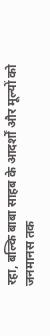रहा, बल्कि बाबा साहब के आदर्शों और मूल्यों को जनमानस तक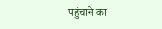पहुंचाने का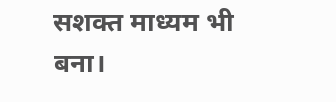सशक्त माध्यम भी बना।